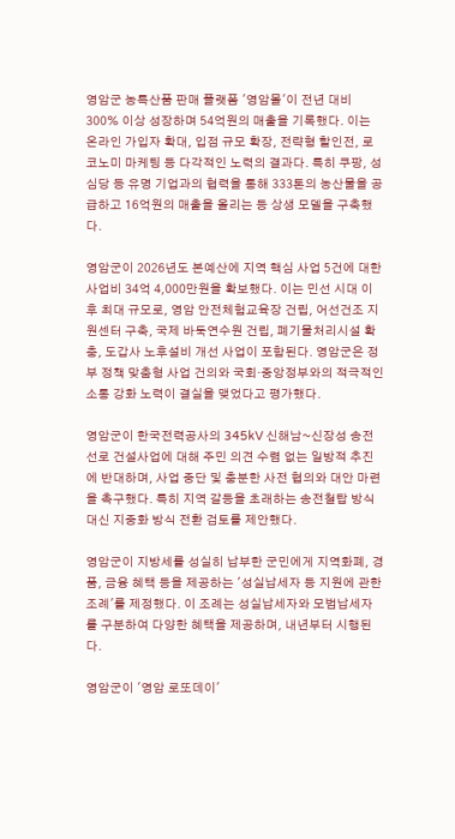영암군 농특산품 판매 플랫폼 '영암몰'이 전년 대비 300% 이상 성장하며 54억원의 매출을 기록했다. 이는 온라인 가입자 확대, 입점 규모 확장, 전략형 할인전, 로코노미 마케팅 등 다각적인 노력의 결과다. 특히 쿠팡, 성심당 등 유명 기업과의 협력을 통해 333톤의 농산물을 공급하고 16억원의 매출을 올리는 등 상생 모델을 구축했다.

영암군이 2026년도 본예산에 지역 핵심 사업 5건에 대한 사업비 34억 4,000만원을 확보했다. 이는 민선 시대 이후 최대 규모로, 영암 안전체험교육장 건립, 어선건조 지원센터 구축, 국제 바둑연수원 건립, 폐기물처리시설 확충, 도갑사 노후설비 개선 사업이 포함된다. 영암군은 정부 정책 맞춤형 사업 건의와 국회·중앙정부와의 적극적인 소통 강화 노력이 결실을 맺었다고 평가했다.

영암군이 한국전력공사의 345kV 신해남~신장성 송전선로 건설사업에 대해 주민 의견 수렴 없는 일방적 추진에 반대하며, 사업 중단 및 충분한 사전 협의와 대안 마련을 촉구했다. 특히 지역 갈등을 초래하는 송전철탑 방식 대신 지중화 방식 전환 검토를 제안했다.

영암군이 지방세를 성실히 납부한 군민에게 지역화폐, 경품, 금융 혜택 등을 제공하는 '성실납세자 등 지원에 관한 조례'를 제정했다. 이 조례는 성실납세자와 모범납세자를 구분하여 다양한 혜택을 제공하며, 내년부터 시행된다.

영암군이 '영암 로또데이'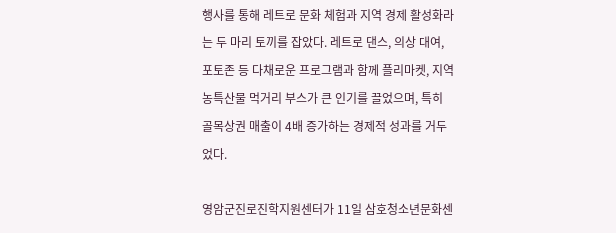행사를 통해 레트로 문화 체험과 지역 경제 활성화라는 두 마리 토끼를 잡았다. 레트로 댄스, 의상 대여, 포토존 등 다채로운 프로그램과 함께 플리마켓, 지역 농특산물 먹거리 부스가 큰 인기를 끌었으며, 특히 골목상권 매출이 4배 증가하는 경제적 성과를 거두었다.

영암군진로진학지원센터가 11일 삼호청소년문화센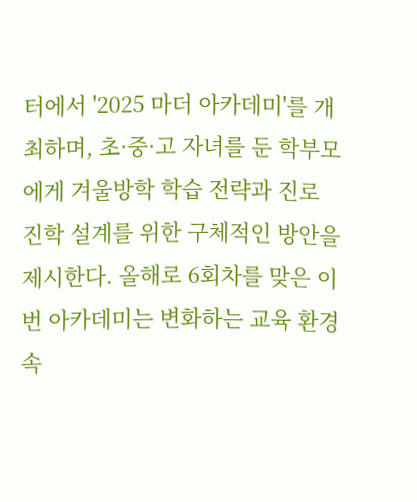터에서 '2025 마더 아카데미'를 개최하며, 초·중·고 자녀를 둔 학부모에게 겨울방학 학습 전략과 진로 진학 설계를 위한 구체적인 방안을 제시한다. 올해로 6회차를 맞은 이번 아카데미는 변화하는 교육 환경 속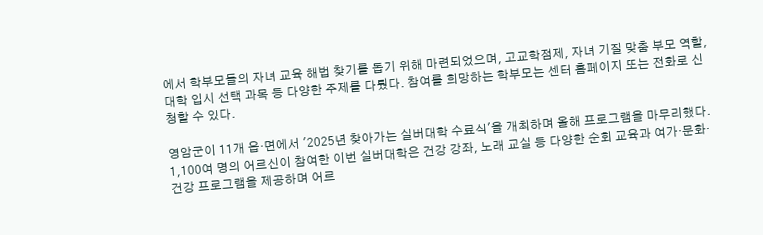에서 학부모들의 자녀 교육 해법 찾기를 돕기 위해 마련되었으며, 고교학점제, 자녀 기질 맞춤 부모 역할, 대학 입시 선택 과목 등 다양한 주제를 다뤘다. 참여를 희망하는 학부모는 센터 홈페이지 또는 전화로 신청할 수 있다.

영암군이 11개 읍·면에서 '2025년 찾아가는 실버대학 수료식'을 개최하며 올해 프로그램을 마무리했다. 1,100여 명의 어르신이 참여한 이번 실버대학은 건강 강좌, 노래 교실 등 다양한 순회 교육과 여가·문화·건강 프로그램을 제공하며 어르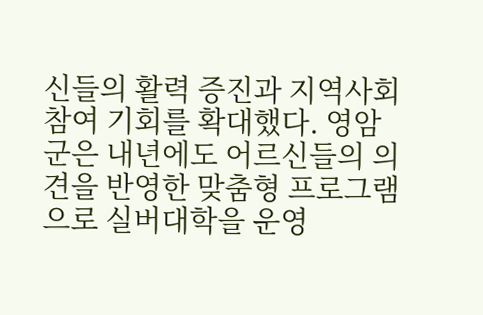신들의 활력 증진과 지역사회 참여 기회를 확대했다. 영암군은 내년에도 어르신들의 의견을 반영한 맞춤형 프로그램으로 실버대학을 운영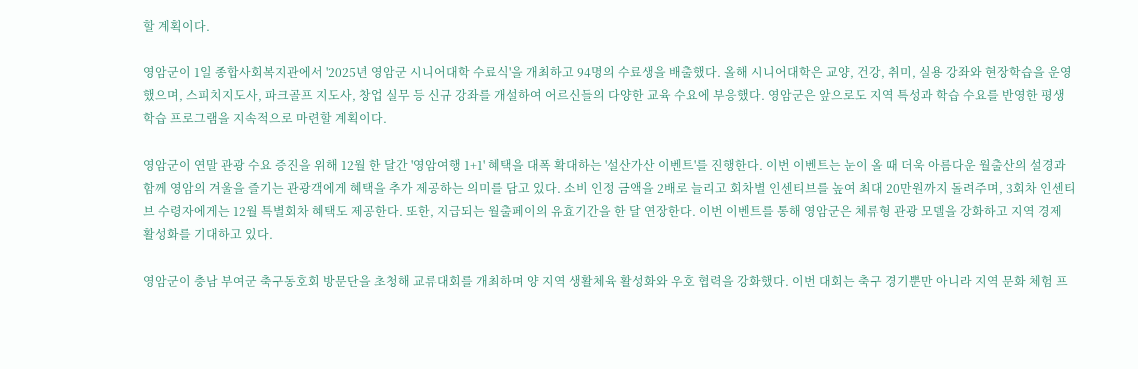할 계획이다.

영암군이 1일 종합사회복지관에서 '2025년 영암군 시니어대학 수료식'을 개최하고 94명의 수료생을 배출했다. 올해 시니어대학은 교양, 건강, 취미, 실용 강좌와 현장학습을 운영했으며, 스피치지도사, 파크골프 지도사, 창업 실무 등 신규 강좌를 개설하여 어르신들의 다양한 교육 수요에 부응했다. 영암군은 앞으로도 지역 특성과 학습 수요를 반영한 평생학습 프로그램을 지속적으로 마련할 계획이다.

영암군이 연말 관광 수요 증진을 위해 12월 한 달간 '영암여행 1+1' 혜택을 대폭 확대하는 '설산가산 이벤트'를 진행한다. 이번 이벤트는 눈이 올 때 더욱 아름다운 월출산의 설경과 함께 영암의 겨울을 즐기는 관광객에게 혜택을 추가 제공하는 의미를 담고 있다. 소비 인정 금액을 2배로 늘리고 회차별 인센티브를 높여 최대 20만원까지 돌려주며, 3회차 인센티브 수령자에게는 12월 특별회차 혜택도 제공한다. 또한, 지급되는 월출페이의 유효기간을 한 달 연장한다. 이번 이벤트를 통해 영암군은 체류형 관광 모델을 강화하고 지역 경제 활성화를 기대하고 있다.

영암군이 충남 부여군 축구동호회 방문단을 초청해 교류대회를 개최하며 양 지역 생활체육 활성화와 우호 협력을 강화했다. 이번 대회는 축구 경기뿐만 아니라 지역 문화 체험 프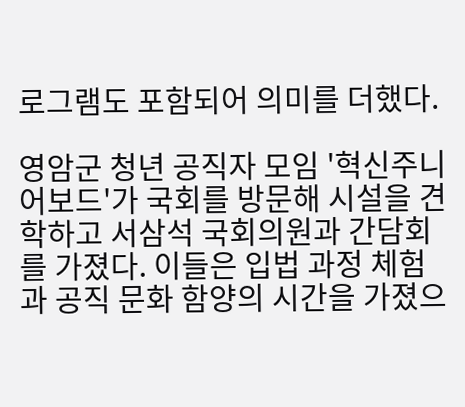로그램도 포함되어 의미를 더했다.

영암군 청년 공직자 모임 '혁신주니어보드'가 국회를 방문해 시설을 견학하고 서삼석 국회의원과 간담회를 가졌다. 이들은 입법 과정 체험과 공직 문화 함양의 시간을 가졌으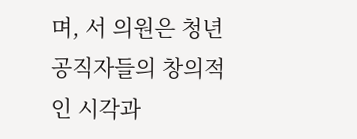며, 서 의원은 청년 공직자들의 창의적인 시각과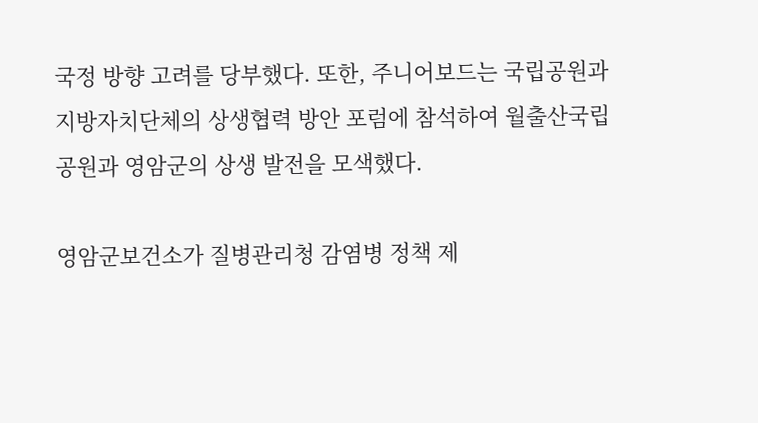국정 방향 고려를 당부했다. 또한, 주니어보드는 국립공원과 지방자치단체의 상생협력 방안 포럼에 참석하여 월출산국립공원과 영암군의 상생 발전을 모색했다.

영암군보건소가 질병관리청 감염병 정책 제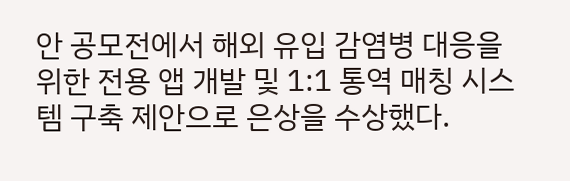안 공모전에서 해외 유입 감염병 대응을 위한 전용 앱 개발 및 1:1 통역 매칭 시스템 구축 제안으로 은상을 수상했다.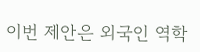이번 제안은 외국인 역학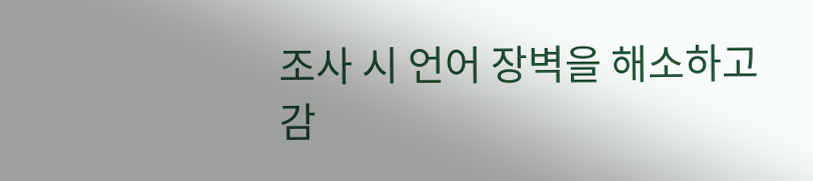조사 시 언어 장벽을 해소하고 감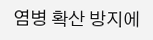염병 확산 방지에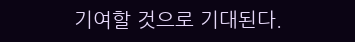기여할 것으로 기대된다.